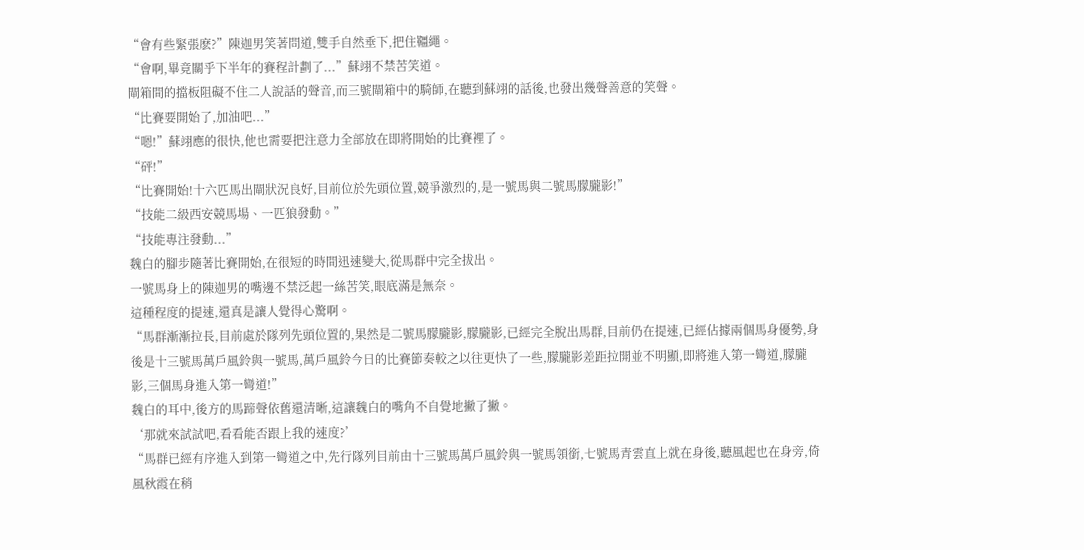“會有些緊張麽?”陳迦男笑著問道,雙手自然垂下,把住韁繩。
“會啊,畢竟關乎下半年的賽程計劃了...”蘇翊不禁苦笑道。
閘箱間的擋板阻礙不住二人說話的聲音,而三號閘箱中的騎師,在聽到蘇翊的話後,也發出幾聲善意的笑聲。
“比賽要開始了,加油吧...”
“嗯!”蘇翊應的很快,他也需要把注意力全部放在即將開始的比賽裡了。
“砰!”
“比賽開始!十六匹馬出閘狀況良好,目前位於先頭位置,競爭激烈的,是一號馬與二號馬朦朧影!”
“技能二級西安競馬場、一匹狼發動。”
“技能專注發動...”
魏白的腳步隨著比賽開始,在很短的時間迅速變大,從馬群中完全拔出。
一號馬身上的陳迦男的嘴邊不禁泛起一絲苦笑,眼底滿是無奈。
這種程度的提速,還真是讓人覺得心驚啊。
“馬群漸漸拉長,目前處於隊列先頭位置的,果然是二號馬朦朧影,朦朧影,已經完全脫出馬群,目前仍在提速,已經佔據兩個馬身優勢,身後是十三號馬萬戶風鈴與一號馬,萬戶風鈴今日的比賽節奏較之以往更快了一些,朦朧影差距拉開並不明顯,即將進入第一彎道,朦朧影,三個馬身進入第一彎道!”
魏白的耳中,後方的馬蹄聲依舊還清晰,這讓魏白的嘴角不自覺地撇了撇。
‘那就來試試吧,看看能否跟上我的速度?’
“馬群已經有序進入到第一彎道之中,先行隊列目前由十三號馬萬戶風鈴與一號馬領銜,七號馬青雲直上就在身後,聽風起也在身旁,倚風秋霞在稍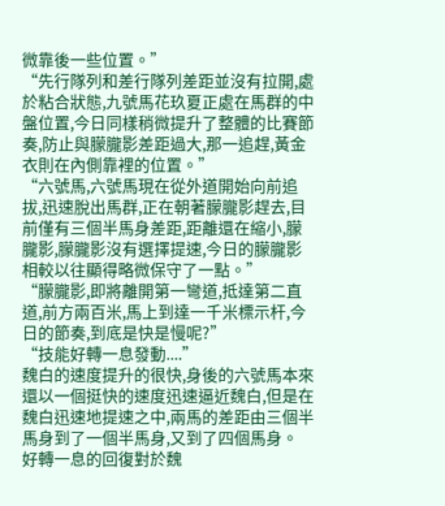微靠後一些位置。”
“先行隊列和差行隊列差距並沒有拉開,處於粘合狀態,九號馬花玖夏正處在馬群的中盤位置,今日同樣稍微提升了整體的比賽節奏,防止與朦朧影差距過大,那一追趕,黃金衣則在內側靠裡的位置。”
“六號馬,六號馬現在從外道開始向前追拔,迅速脫出馬群,正在朝著朦朧影趕去,目前僅有三個半馬身差距,距離還在縮小,朦朧影,朦朧影沒有選擇提速,今日的朦朧影相較以往顯得略微保守了一點。”
“朦朧影,即將離開第一彎道,抵達第二直道,前方兩百米,馬上到達一千米標示杆,今日的節奏,到底是快是慢呢?”
“技能好轉一息發動....”
魏白的速度提升的很快,身後的六號馬本來還以一個挺快的速度迅速逼近魏白,但是在魏白迅速地提速之中,兩馬的差距由三個半馬身到了一個半馬身,又到了四個馬身。
好轉一息的回復對於魏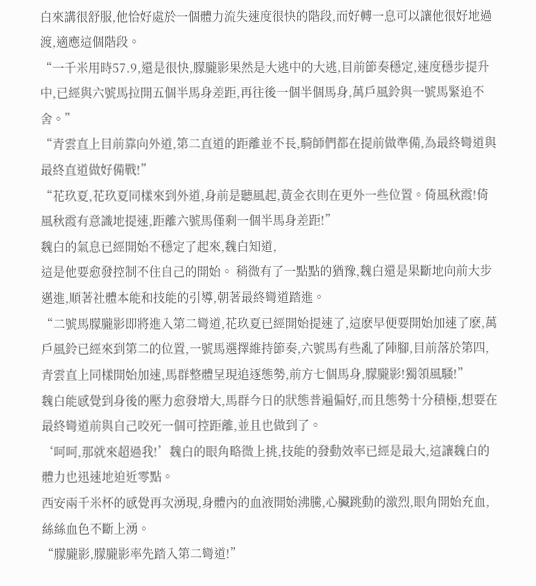白來講很舒服,他恰好處於一個體力流失速度很快的階段,而好轉一息可以讓他很好地過渡,適應這個階段。
“一千米用時57.9,還是很快,朦朧影果然是大逃中的大逃,目前節奏穩定,速度穩步提升中,已經與六號馬拉開五個半馬身差距,再往後一個半個馬身,萬戶風鈴與一號馬緊追不舍。”
“青雲直上目前靠向外道,第二直道的距離並不長,騎師們都在提前做準備,為最終彎道與最終直道做好備戰!”
“花玖夏,花玖夏同樣來到外道,身前是聽風起,黃金衣則在更外一些位置。倚風秋霞!倚風秋霞有意識地提速,距離六號馬僅剩一個半馬身差距!”
魏白的氣息已經開始不穩定了起來,魏白知道,
這是他要愈發控制不住自己的開始。 稍微有了一點點的猶豫,魏白還是果斷地向前大步邁進,順著社體本能和技能的引導,朝著最終彎道踏進。
“二號馬朦朧影即將進入第二彎道,花玖夏已經開始提速了,這麽早便要開始加速了麽,萬戶風鈴已經來到第二的位置,一號馬選擇維持節奏,六號馬有些亂了陣腳,目前落於第四,青雲直上同樣開始加速,馬群整體呈現追逐態勢,前方七個馬身,朦朧影!獨領風騷!”
魏白能感覺到身後的壓力愈發增大,馬群今日的狀態普遍偏好,而且態勢十分積極,想要在最終彎道前與自己咬死一個可控距離,並且也做到了。
‘呵呵,那就來超過我!’魏白的眼角略微上挑,技能的發動效率已經是最大,這讓魏白的體力也迅速地迫近零點。
西安兩千米杯的感覺再次湧現,身體內的血液開始沸騰,心臟跳動的激烈,眼角開始充血,絲絲血色不斷上湧。
“朦朧影,朦朧影率先踏入第二彎道!”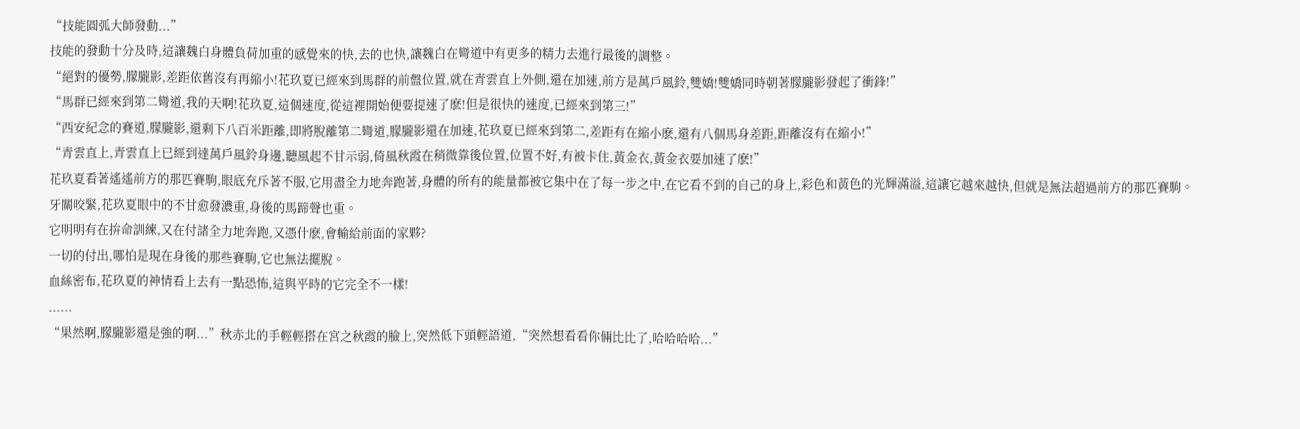“技能圓弧大師發動...”
技能的發動十分及時,這讓魏白身體負荷加重的感覺來的快,去的也快,讓魏白在彎道中有更多的精力去進行最後的調整。
“絕對的優勢,朦朧影,差距依舊沒有再縮小!花玖夏已經來到馬群的前盤位置,就在青雲直上外側,還在加速,前方是萬戶風鈴,雙嬌!雙嬌同時朝著朦朧影發起了衝鋒!”
“馬群已經來到第二彎道,我的天啊!花玖夏,這個速度,從這裡開始便要提速了麽!但是很快的速度,已經來到第三!”
“西安紀念的賽道,朦朧影,還剩下八百米距離,即將脫離第二彎道,朦朧影還在加速,花玖夏已經來到第二,差距有在縮小麽,還有八個馬身差距,距離沒有在縮小!”
“青雲直上,青雲直上已經到達萬戶風鈴身邊,聽風起不甘示弱,倚風秋霞在稍微靠後位置,位置不好,有被卡住,黃金衣,黃金衣要加速了麽!”
花玖夏看著遙遙前方的那匹賽駒,眼底充斥著不服,它用盡全力地奔跑著,身體的所有的能量都被它集中在了每一步之中,在它看不到的自己的身上,彩色和黃色的光輝滿溢,這讓它越來越快,但就是無法超過前方的那匹賽駒。
牙關咬緊,花玖夏眼中的不甘愈發濃重,身後的馬蹄聲也重。
它明明有在拚命訓練,又在付諸全力地奔跑,又憑什麽,會輸給前面的家夥?
一切的付出,哪怕是現在身後的那些賽駒,它也無法擺脫。
血絲密布,花玖夏的神情看上去有一點恐怖,這與平時的它完全不一樣!
......
“果然啊,朦朧影還是強的啊...”秋赤北的手輕輕搭在宮之秋霞的臉上,突然低下頭輕語道,“突然想看看你倆比比了,哈哈哈哈...”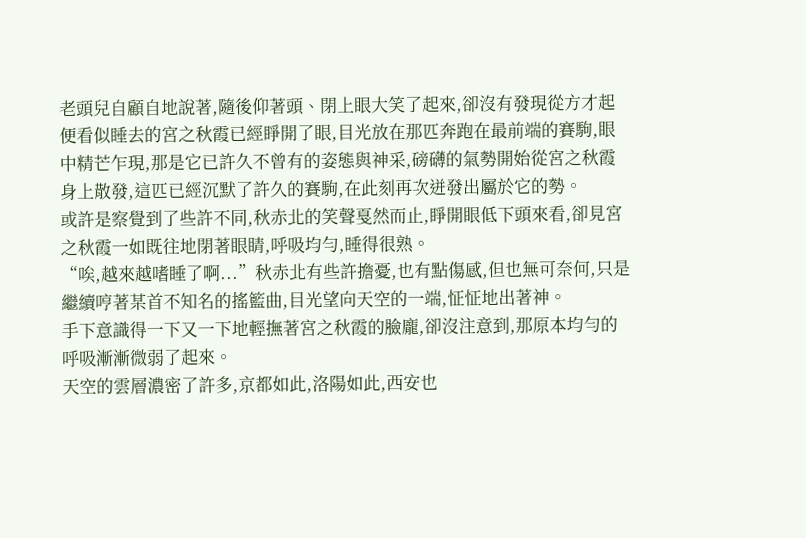老頭兒自顧自地說著,隨後仰著頭、閉上眼大笑了起來,卻沒有發現從方才起便看似睡去的宮之秋霞已經睜開了眼,目光放在那匹奔跑在最前端的賽駒,眼中精芒乍現,那是它已許久不曾有的姿態與神采,磅礴的氣勢開始從宮之秋霞身上散發,這匹已經沉默了許久的賽駒,在此刻再次迸發出屬於它的勢。
或許是察覺到了些許不同,秋赤北的笑聲戛然而止,睜開眼低下頭來看,卻見宮之秋霞一如既往地閉著眼睛,呼吸均勻,睡得很熟。
“唉,越來越嗜睡了啊...”秋赤北有些許擔憂,也有點傷感,但也無可奈何,只是繼續哼著某首不知名的搖籃曲,目光望向天空的一端,怔怔地出著神。
手下意識得一下又一下地輕撫著宮之秋霞的臉龐,卻沒注意到,那原本均勻的呼吸漸漸微弱了起來。
天空的雲層濃密了許多,京都如此,洛陽如此,西安也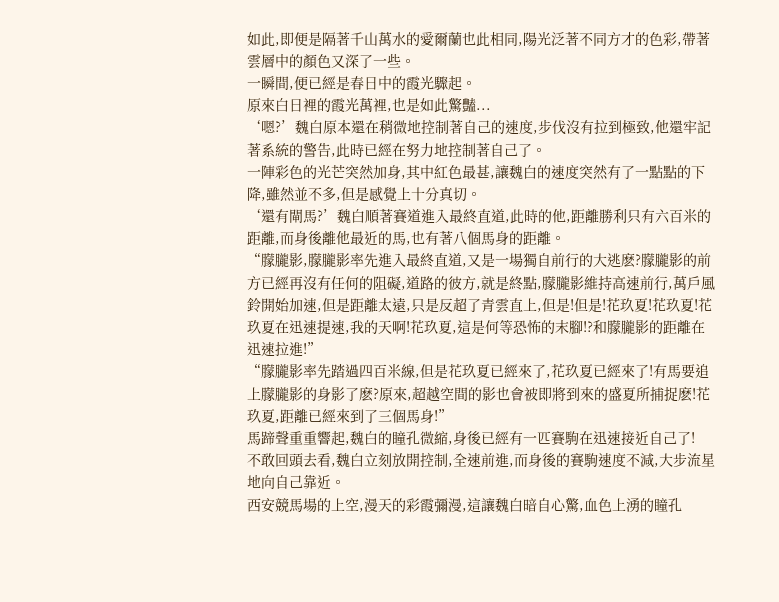如此,即便是隔著千山萬水的愛爾蘭也此相同,陽光泛著不同方才的色彩,帶著雲層中的顏色又深了一些。
一瞬間,便已經是春日中的霞光驟起。
原來白日裡的霞光萬裡,也是如此驚豔...
‘嗯?’魏白原本還在稍微地控制著自己的速度,步伐沒有拉到極致,他還牢記著系統的警告,此時已經在努力地控制著自己了。
一陣彩色的光芒突然加身,其中紅色最甚,讓魏白的速度突然有了一點點的下降,雖然並不多,但是感覺上十分真切。
‘還有閘馬?’魏白順著賽道進入最終直道,此時的他,距離勝利只有六百米的距離,而身後離他最近的馬,也有著八個馬身的距離。
“朦朧影,朦朧影率先進入最終直道,又是一場獨自前行的大逃麽?朦朧影的前方已經再沒有任何的阻礙,道路的彼方,就是終點,朦朧影維持高速前行,萬戶風鈴開始加速,但是距離太遠,只是反超了青雲直上,但是!但是!花玖夏!花玖夏!花玖夏在迅速提速,我的天啊!花玖夏,這是何等恐怖的末腳!?和朦朧影的距離在迅速拉進!”
“朦朧影率先踏過四百米線,但是花玖夏已經來了,花玖夏已經來了!有馬要追上朦朧影的身影了麽?原來,超越空間的影也會被即將到來的盛夏所捕捉麽!花玖夏,距離已經來到了三個馬身!”
馬蹄聲重重響起,魏白的瞳孔微縮,身後已經有一匹賽駒在迅速接近自己了!
不敢回頭去看,魏白立刻放開控制,全速前進,而身後的賽駒速度不減,大步流星地向自己靠近。
西安競馬場的上空,漫天的彩霞彌漫,這讓魏白暗自心驚,血色上湧的瞳孔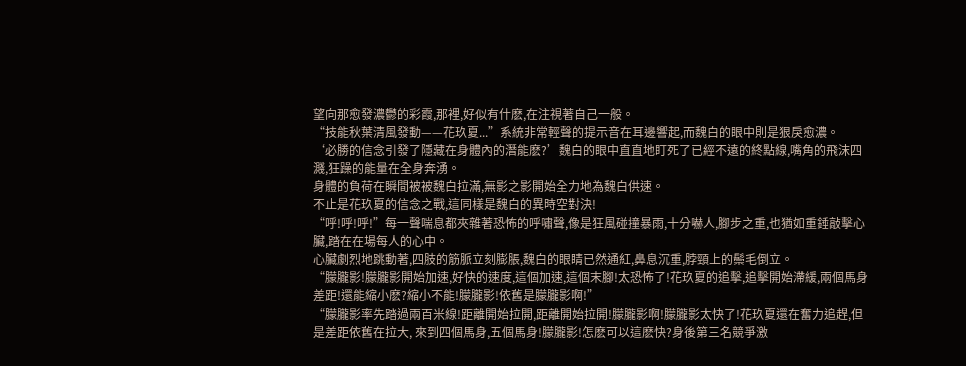望向那愈發濃鬱的彩霞,那裡,好似有什麽,在注視著自己一般。
“技能秋葉清風發動——花玖夏...”系統非常輕聲的提示音在耳邊響起,而魏白的眼中則是狠戾愈濃。
‘必勝的信念引發了隱藏在身體內的潛能麽?’魏白的眼中直直地盯死了已經不遠的終點線,嘴角的飛沫四濺,狂躁的能量在全身奔湧。
身體的負荷在瞬間被被魏白拉滿,無影之影開始全力地為魏白供速。
不止是花玖夏的信念之戰,這同樣是魏白的異時空對決!
“呼!呼!呼!”每一聲喘息都夾雜著恐怖的呼嘯聲,像是狂風碰撞暴雨,十分嚇人,腳步之重,也猶如重錘敲擊心臟,踏在在場每人的心中。
心臟劇烈地跳動著,四肢的筋脈立刻膨脹,魏白的眼睛已然通紅,鼻息沉重,脖頸上的鬃毛倒立。
“朦朧影!朦朧影開始加速,好快的速度,這個加速,這個末腳!太恐怖了!花玖夏的追擊,追擊開始滯緩,兩個馬身差距!還能縮小麽?縮小不能!朦朧影!依舊是朦朧影啊!”
“朦朧影率先踏過兩百米線!距離開始拉開,距離開始拉開!朦朧影啊!朦朧影太快了!花玖夏還在奮力追趕,但是差距依舊在拉大, 來到四個馬身,五個馬身!朦朧影!怎麽可以這麽快?身後第三名競爭激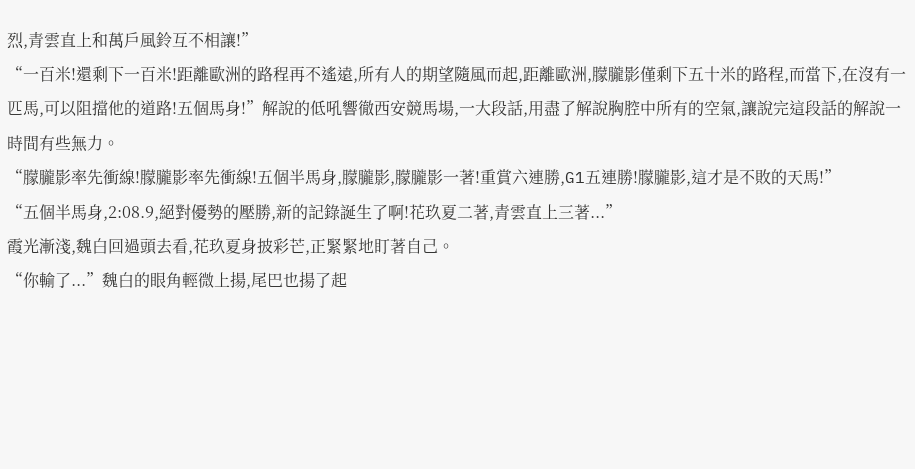烈,青雲直上和萬戶風鈴互不相讓!”
“一百米!還剩下一百米!距離歐洲的路程再不遙遠,所有人的期望隨風而起,距離歐洲,朦朧影僅剩下五十米的路程,而當下,在沒有一匹馬,可以阻擋他的道路!五個馬身!”解說的低吼響徹西安競馬場,一大段話,用盡了解說胸腔中所有的空氣,讓說完這段話的解說一時間有些無力。
“朦朧影率先衝線!朦朧影率先衝線!五個半馬身,朦朧影,朦朧影一著!重賞六連勝,G1五連勝!朦朧影,這才是不敗的天馬!”
“五個半馬身,2:08.9,絕對優勢的壓勝,新的記錄誕生了啊!花玖夏二著,青雲直上三著...”
霞光漸淺,魏白回過頭去看,花玖夏身披彩芒,正緊緊地盯著自己。
“你輸了...”魏白的眼角輕微上揚,尾巴也揚了起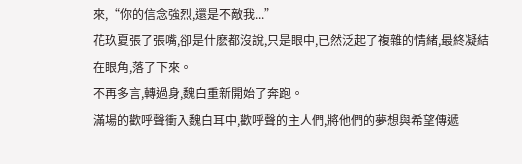來,“你的信念強烈,還是不敵我...”
花玖夏張了張嘴,卻是什麽都沒說,只是眼中,已然泛起了複雜的情緒,最終凝結在眼角,落了下來。
不再多言,轉過身,魏白重新開始了奔跑。
滿場的歡呼聲衝入魏白耳中,歡呼聲的主人們,將他們的夢想與希望傳遞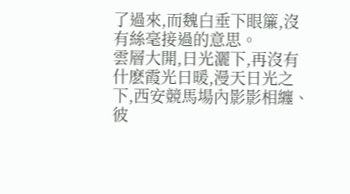了過來,而魏白垂下眼簾,沒有絲毫接過的意思。
雲層大開,日光灑下,再沒有什麽霞光日暖,漫天日光之下,西安競馬場內影影相纏、彼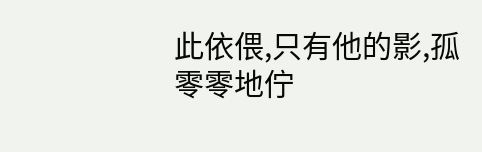此依偎,只有他的影,孤零零地佇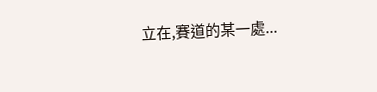立在,賽道的某一處...